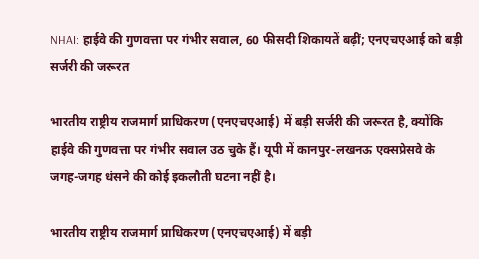NHAI: हाईवे की गुणवत्ता पर गंभीर सवाल, 60 फीसदी शिकायतें बढ़ीं; एनएचएआई को बड़ी सर्जरी की जरूरत

भारतीय राष्ट्रीय राजमार्ग प्राधिकरण (एनएचएआई) में बड़ी सर्जरी की जरूरत है, क्योंकि हाईवे की गुणवत्ता पर गंभीर सवाल उठ चुके हैं। यूपी में कानपुर-लखनऊ एक्सप्रेसवे के जगह-जगह धंसने की कोई इकलौती घटना नहीं है।

भारतीय राष्ट्रीय राजमार्ग प्राधिकरण (एनएचएआई) में बड़ी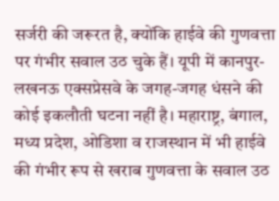सर्जरी की जरूरत है, क्योंकि हाईवे की गुणवत्ता पर गंभीर सवाल उठ चुके हैं। यूपी में कानपुर-लखनऊ एक्सप्रेसवे के जगह-जगह धंसने की कोई इकलौती घटना नहीं है। महाराष्ट्र, बंगाल, मध्य प्रदेश, ओडिशा व राजस्थान में भी हाईवे की गंभीर रूप से खराब गुणवत्ता के सवाल उठ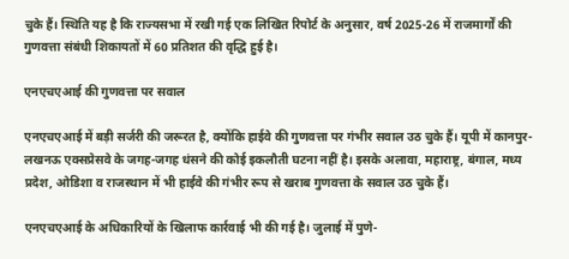चुके हैं। स्थिति यह है कि राज्यसभा में रखी गई एक लिखित रिपोर्ट के अनुसार, वर्ष 2025-26 में राजमार्गों की गुणवत्ता संबंधी शिकायतों में 60 प्रतिशत की वृद्धि हुई है।

एनएचएआई की गुणवत्ता पर सवाल

एनएचएआई में बड़ी सर्जरी की जरूरत है, क्योंकि हाईवे की गुणवत्ता पर गंभीर सवाल उठ चुके हैं। यूपी में कानपुर-लखनऊ एक्सप्रेसवे के जगह-जगह धंसने की कोई इकलौती घटना नहीं है। इसके अलावा, महाराष्ट्र, बंगाल, मध्य प्रदेश, ओडिशा व राजस्थान में भी हाईवे की गंभीर रूप से खराब गुणवत्ता के सवाल उठ चुके हैं।

एनएचएआई के अधिकारियों के खिलाफ कार्रवाई भी की गई है। जुलाई में पुणे-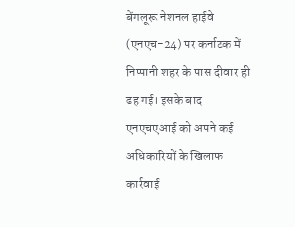बेंगलूरू नेशनल हाईवे (एनएच-24) पर कर्नाटक में निप्पानी शहर के पास दीवार ही ढह गई। इसके बाद एनएचएआई को अपने कई अधिकारियों के खिलाफ कार्रवाई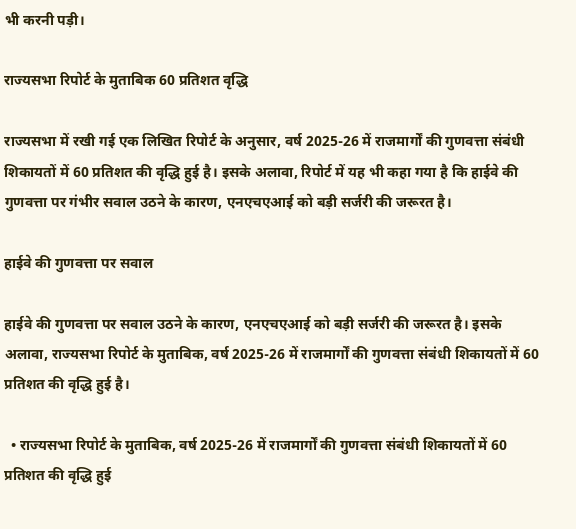भी करनी पड़ी।

राज्यसभा रिपोर्ट के मुताबिक 60 प्रतिशत वृद्धि

राज्यसभा में रखी गई एक लिखित रिपोर्ट के अनुसार, वर्ष 2025-26 में राजमार्गों की गुणवत्ता संबंधी शिकायतों में 60 प्रतिशत की वृद्धि हुई है। इसके अलावा, रिपोर्ट में यह भी कहा गया है कि हाईवे की गुणवत्ता पर गंभीर सवाल उठने के कारण, एनएचएआई को बड़ी सर्जरी की जरूरत है।

हाईवे की गुणवत्ता पर सवाल

हाईवे की गुणवत्ता पर सवाल उठने के कारण, एनएचएआई को बड़ी सर्जरी की जरूरत है। इसके अलावा, राज्यसभा रिपोर्ट के मुताबिक, वर्ष 2025-26 में राजमार्गों की गुणवत्ता संबंधी शिकायतों में 60 प्रतिशत की वृद्धि हुई है।

  • राज्यसभा रिपोर्ट के मुताबिक, वर्ष 2025-26 में राजमार्गों की गुणवत्ता संबंधी शिकायतों में 60 प्रतिशत की वृद्धि हुई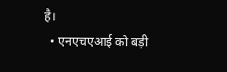है।
  • एनएचएआई को बड़ी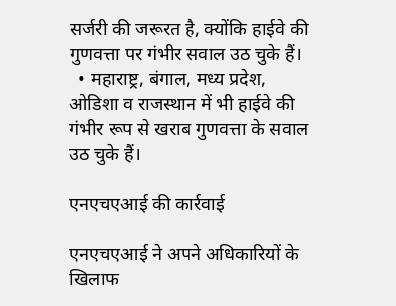सर्जरी की जरूरत है, क्योंकि हाईवे की गुणवत्ता पर गंभीर सवाल उठ चुके हैं।
  • महाराष्ट्र, बंगाल, मध्य प्रदेश, ओडिशा व राजस्थान में भी हाईवे की गंभीर रूप से खराब गुणवत्ता के सवाल उठ चुके हैं।

एनएचएआई की कार्रवाई

एनएचएआई ने अपने अधिकारियों के खिलाफ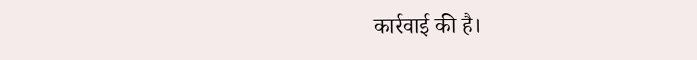कार्रवाई की है।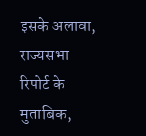इसके अलावा, राज्यसभा रिपोर्ट के मुताबिक,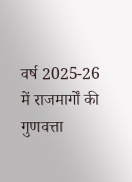वर्ष 2025-26 में राजमार्गों की गुणवत्ता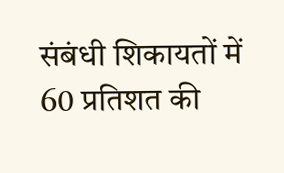संबंधी शिकायतों में 60 प्रतिशत की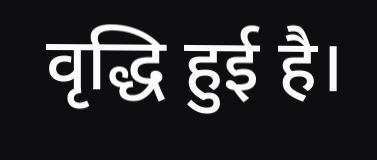वृद्धि हुई है।